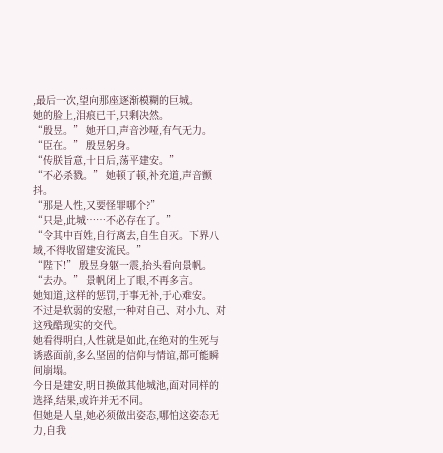,最后一次,望向那座逐渐模糊的巨城。
她的脸上,泪痕已干,只剩决然。
“殷昱。” 她开口,声音沙哑,有气无力。
“臣在。” 殷昱躬身。
“传朕旨意,十日后,荡平建安。”
“不必杀戮。” 她顿了顿,补充道,声音颤抖。
“那是人性,又要怪罪哪个?”
“只是,此城……不必存在了。”
“令其中百姓,自行离去,自生自灭。下界八域,不得收留建安流民。”
“陛下!” 殷昱身躯一震,抬头看向景帆。
“去办。” 景帆闭上了眼,不再多言。
她知道,这样的惩罚,于事无补,于心难安。
不过是软弱的安慰,一种对自己、对小九、对这残酷现实的交代。
她看得明白,人性就是如此,在绝对的生死与诱惑面前,多么坚固的信仰与情谊,都可能瞬间崩塌。
今日是建安,明日换做其他城池,面对同样的选择,结果,或许并无不同。
但她是人皇,她必须做出姿态,哪怕这姿态无力,自我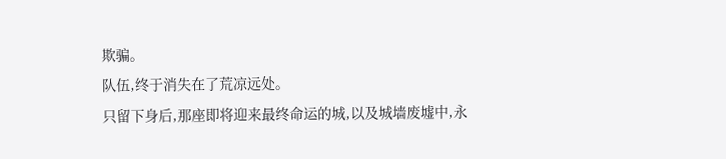欺骗。
队伍,终于消失在了荒凉远处。
只留下身后,那座即将迎来最终命运的城,以及城墙废墟中,永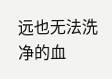远也无法洗净的血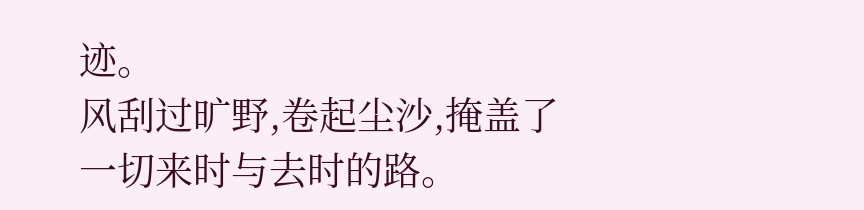迹。
风刮过旷野,卷起尘沙,掩盖了一切来时与去时的路。